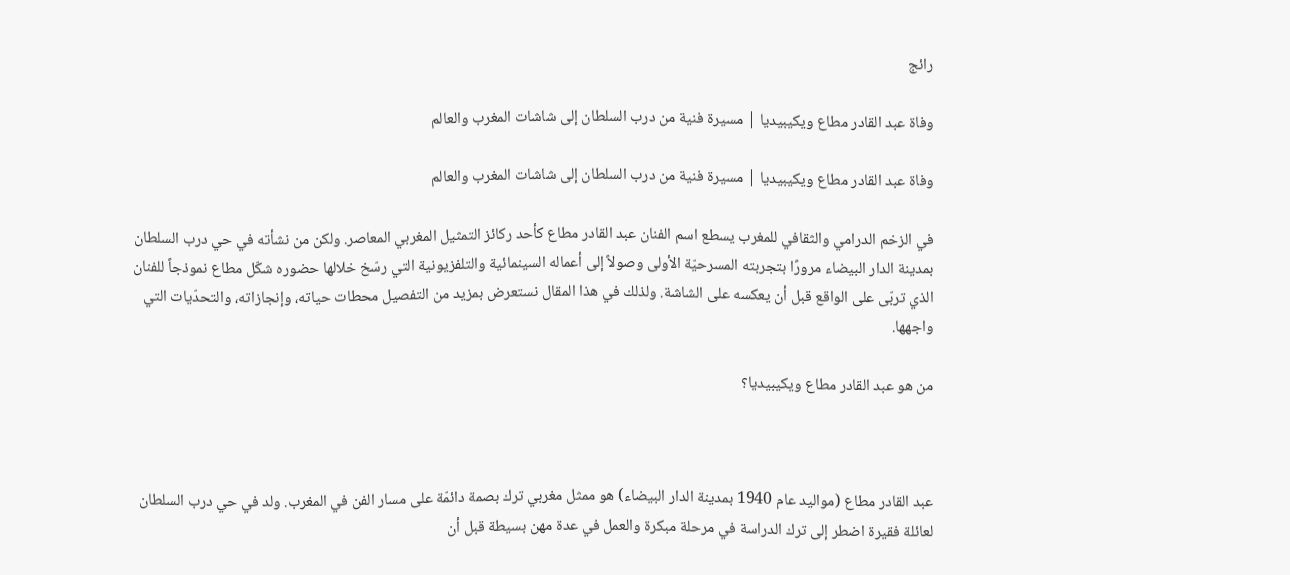رائج

وفاة عبد القادر مطاع ويكيبيديا | مسيرة فنية من درب السلطان إلى شاشات المغرب والعالم

وفاة عبد القادر مطاع ويكيبيديا | مسيرة فنية من درب السلطان إلى شاشات المغرب والعالم

في الزخم الدرامي والثقافي للمغرب يسطع اسم الفنان عبد القادر مطاع كأحد ركائز التمثيل المغربي المعاصر. ولكن من نشأته في حي درب السلطان بمدينة الدار البيضاء مرورًا بتجربته المسرحيّة الأولى وصولاً إلى أعماله السينمائية والتلفزيونية التي رسّخ خلالها حضوره شكّل مطاع نموذجاً للفنان الذي تربّى على الواقع قبل أن يعكسه على الشاشة. ولذلك في هذا المقال نستعرض بمزيد من التفصيل محطات حياته، وإنجازاته، والتحدّيات التي واجهها.

من هو عبد القادر مطاع ويكيبيديا؟



عبد القادر مطاع (مواليد عام 1940 بمدينة الدار البيضاء) هو ممثل مغربي ترك بصمة دائمّة على مسار الفن في المغرب. ولد في حي درب السلطان لعائلة فقيرة اضطر إلى ترك الدراسة في مرحلة مبكرة والعمل في عدة مهن بسيطة قبل أن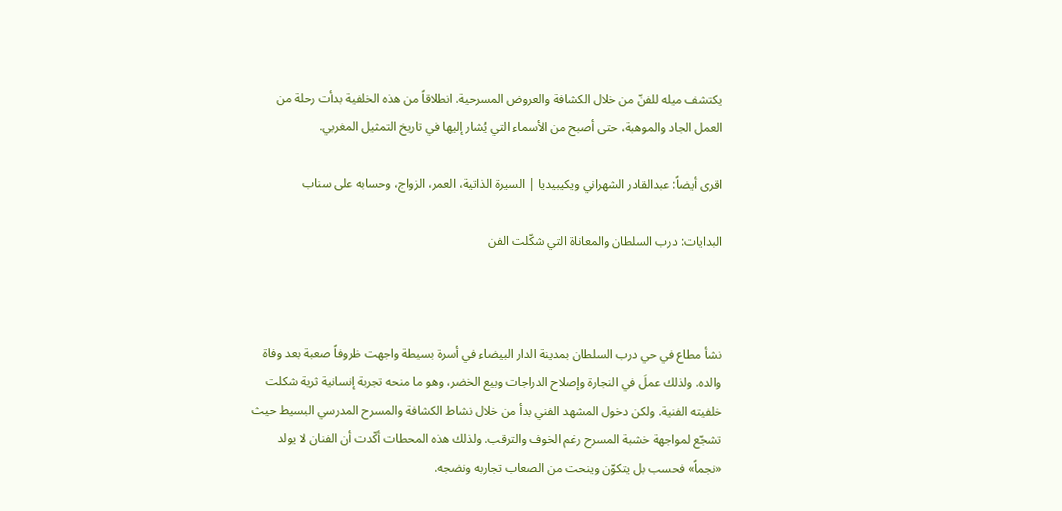يكتشف ميله للفنّ من خلال الكشافة والعروض المسرحية. انطلاقاً من هذه الخلفية بدأت رحلة من العمل الجاد والموهبة، حتى أصبح من الأسماء التي يُشار إليها في تاريخ التمثيل المغربي.

اقرى أيضاً: عبدالقادر الشهراني ويكيبيديا | السيرة الذاتية، العمر، الزواج، وحسابه على سناب

البدايات: درب السلطان والمعاناة التي شكّلت الفن



نشأ مطاع في حي درب السلطان بمدينة الدار البيضاء في أسرة بسيطة واجهت ظروفاً صعبة بعد وفاة والده. ولذلك عملَ في النجارة وإصلاح الدراجات وبيع الخضر، وهو ما منحه تجربة إنسانية ثرية شكلت خلفيته الفنية. ولكن دخول المشهد الفني بدأ من خلال نشاط الكشافة والمسرح المدرسي البسيط حيث تشجّع لمواجهة خشبة المسرح رغم الخوف والترقب. ولذلك هذه المحطات أكّدت أن الفنان لا يولد «نجماً» فحسب بل يتكوّن وينحت من الصعاب تجاربه ونضجه.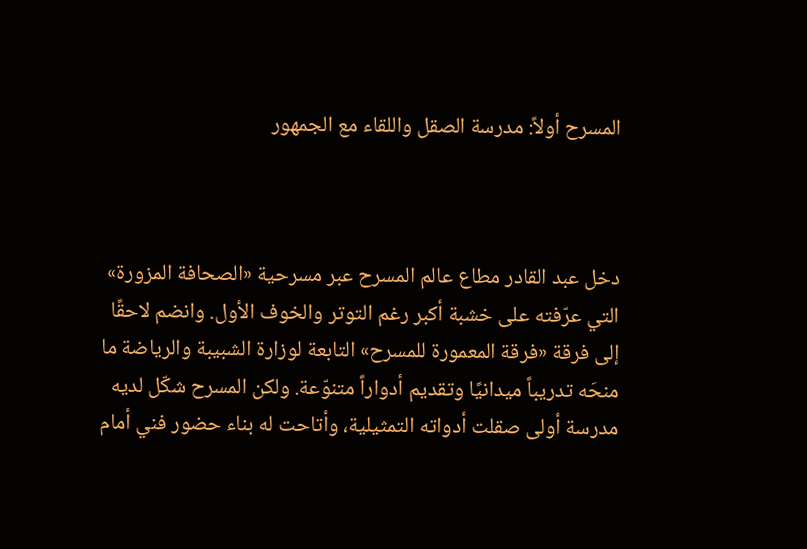المسرح أولاً: مدرسة الصقل واللقاء مع الجمهور



دخل عبد القادر مطاع عالم المسرح عبر مسرحية «الصحافة المزورة» التي عرّفته على خشبة أكبر رغم التوتر والخوف الأول. وانضم لاحقًا إلى فرقة «فرقة المعمورة للمسرح» التابعة لوزارة الشبيبة والرياضة ما منحَه تدريباً ميدانيًا وتقديم أدواراً متنوّعة. ولكن المسرح شكّل لديه مدرسة أولى صقلت أدواته التمثيلية، وأتاحت له بناء حضور فني أمام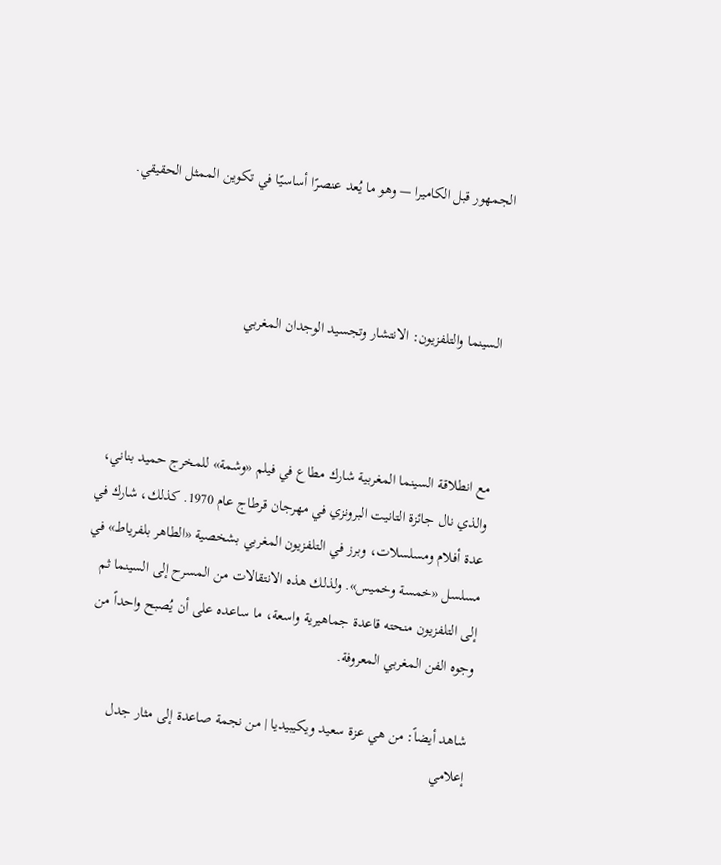الجمهور قبل الكاميرا — وهو ما يُعد عنصرًا أساسيًا في تكوين الممثل الحقيقي.



السينما والتلفزيون: الانتشار وتجسيد الوجدان المغربي



مع انطلاقة السينما المغربية شارك مطاع في فيلم «وشمة» للمخرج حميد بناني، والذي نال جائزة التانيت البرونزي في مهرجان قرطاج عام 1970. كذلك، شارك في عدة أفلام ومسلسلات، وبرز في التلفزيون المغربي بشخصية «الطاهر بلفرياط» في مسلسل «خمسة وخميس». ولذلك هذه الانتقالات من المسرح إلى السينما ثم إلى التلفزيون منحته قاعدة جماهيرية واسعة، ما ساعده على أن يُصبح واحداً من وجوه الفن المغربي المعروفة.

شاهد أيضاً: من هي عزة سعيد ويكيبيديا | من نجمة صاعدة إلى مثار جدل إعلامي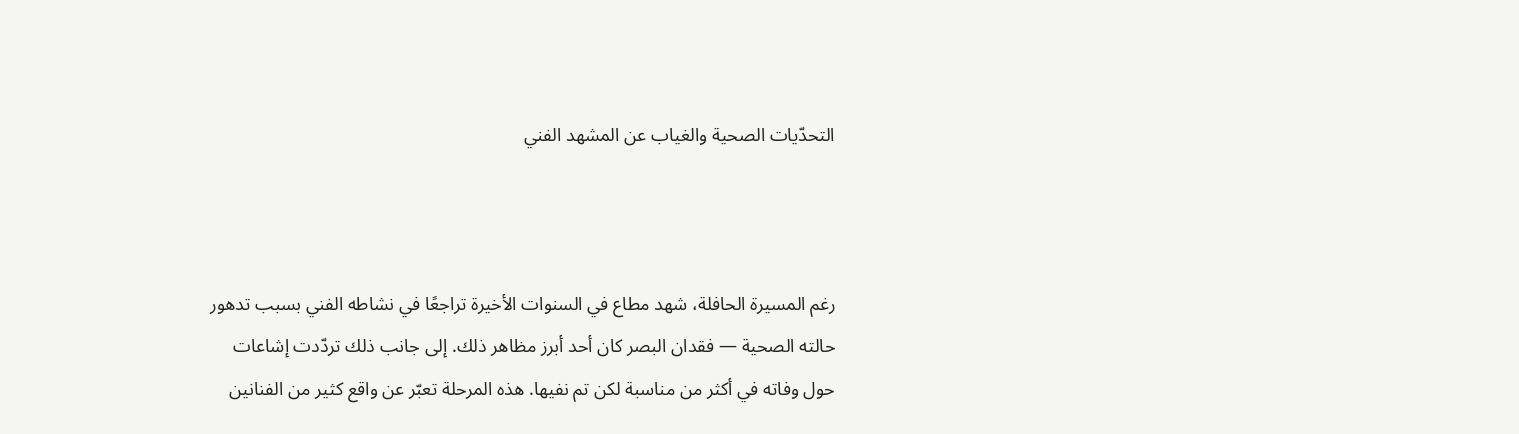التحدّيات الصحية والغياب عن المشهد الفني



رغم المسيرة الحافلة، شهد مطاع في السنوات الأخيرة تراجعًا في نشاطه الفني بسبب تدهور حالته الصحية — فقدان البصر كان أحد أبرز مظاهر ذلك. إلى جانب ذلك تردّدت إشاعات حول وفاته في أكثر من مناسبة لكن تم نفيها. هذه المرحلة تعبّر عن واقع كثير من الفنانين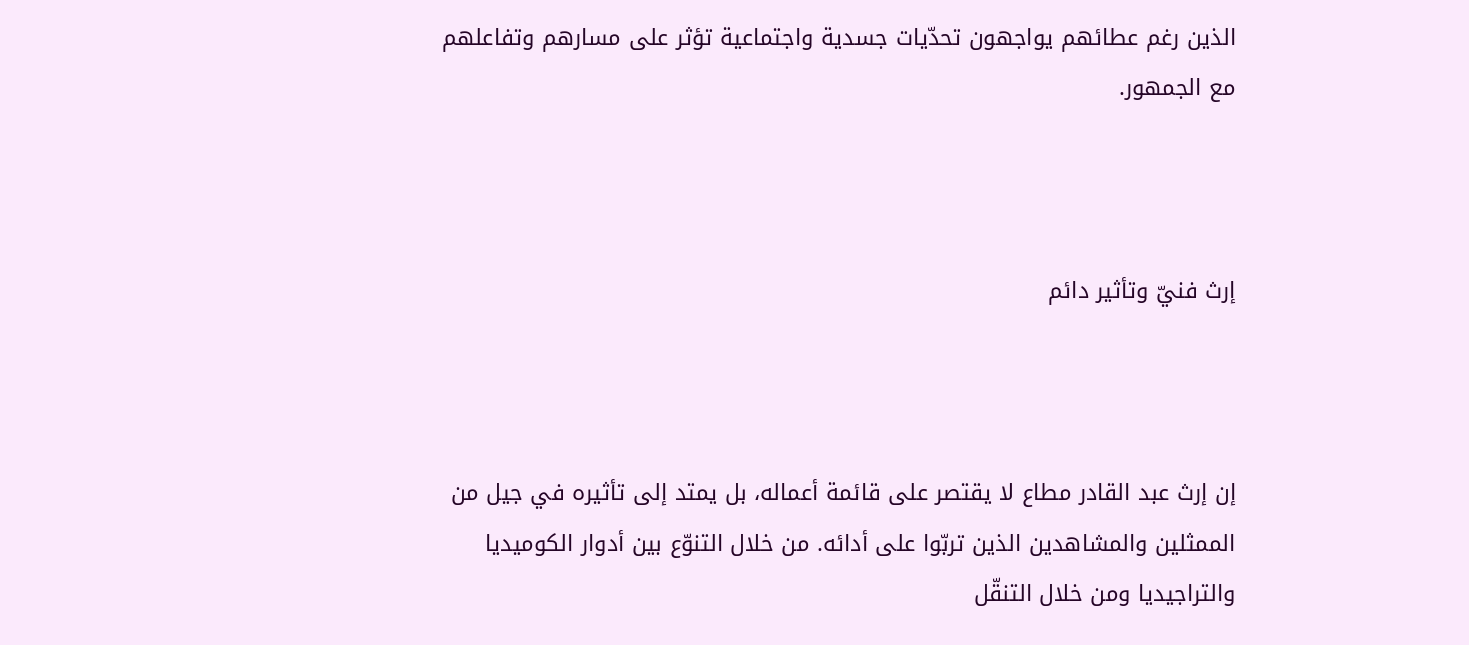الذين رغم عطائهم يواجهون تحدّيات جسدية واجتماعية تؤثر على مسارهم وتفاعلهم مع الجمهور.



إرث فنيّ وتأثير دائم



إن إرث عبد القادر مطاع لا يقتصر على قائمة أعماله، بل يمتد إلى تأثيره في جيل من الممثلين والمشاهدين الذين تربّوا على أدائه. من خلال التنوّع بين أدوار الكوميديا والتراجيديا ومن خلال التنقّل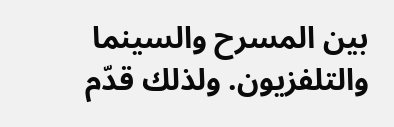بين المسرح والسينما والتلفزيون. ولذلك قدّم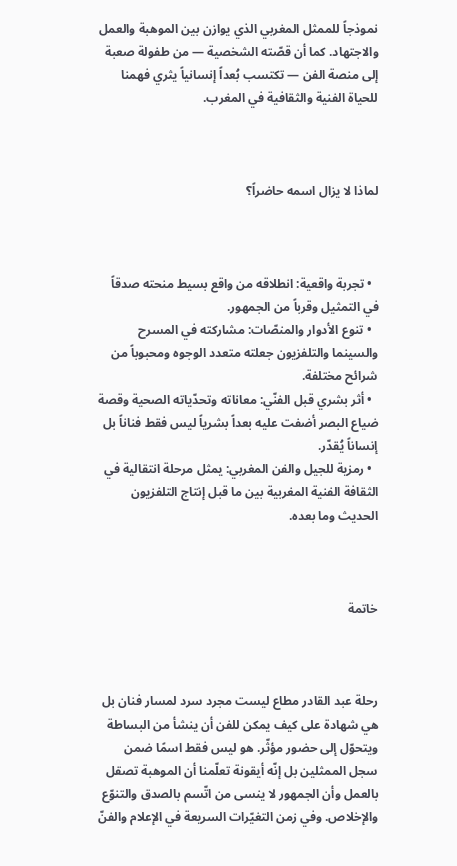نموذجاً للممثل المغربي الذي يوازن بين الموهبة والعمل والاجتهاد. كما أن قصّته الشخصية — من طفولة صعبة إلى منصة الفن — تكتسب بُعداً إنسانياً يثري فهمنا للحياة الفنية والثقافية في المغرب.



لماذا لا يزال اسمه حاضراً؟



  • تجربة واقعية: انطلاقه من واقع بسيط منحته صدقاً في التمثيل وقرباً من الجمهور.
  • تنوع الأدوار والمنصّات: مشاركته في المسرح والسينما والتلفزيون جعلته متعدد الوجوه ومحبوباً من شرائح مختلفة.
  • أثر بشري قبل الفنّي: معاناته وتحدّياته الصحية وقصة ضياع البصر أضفت عليه بعداً بشرياً ليس فقط فناناً بل إنساناً يُقدّر.
  • رمزية للجيل والفن المغربي: يمثل مرحلة انتقالية في الثقافة الفنية المغربية بين ما قبل إنتاج التلفزيون الحديث وما بعده.



خاتمة



رحلة عبد القادر مطاع ليست مجرد سرد لمسار فنان بل هي شهادة على كيف يمكن للفن أن ينشأ من البساطة ويتحوّل إلى حضور مؤثّر. هو ليس فقط اسمًا ضمن سجل الممثلين بل إنّه أيقونة تعلّمنا أن الموهبة تصقل بالعمل وأن الجمهور لا ينسى من اتّسم بالصدق والتنوّع والإخلاص. وفي زمن التغيّرات السريعة في الإعلام والفنّ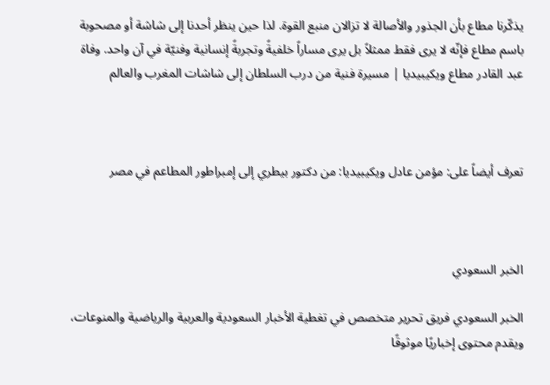يذكّرنا مطاع بأن الجذور والأصالة لا تزالان منبع القوة. لذا حين ينظر أحدنا إلى شاشة أو مصحوبة باسم مطاع فإنّه لا يرى فقط ممثلاً بل يرى مساراً خلفيةً وتجربةً إنسانية وفنيّة في آن واحد. وفاة عبد القادر مطاع ويكيبيديا | مسيرة فنية من درب السلطان إلى شاشات المغرب والعالم



تعرف أيضاً على: مؤمن عادل ويكيبيديا: من دكتور بيطري إلى إمبراطور المطاعم في مصر



الخبر السعودي

الخبر السعودي فريق تحرير متخصص في تغطية الأخبار السعودية والعربية والرياضية والمنوعات، ويقدم محتوى إخباريًا موثوقًا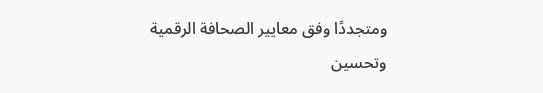ومتجددًا وفق معايير الصحافة الرقمية وتحسين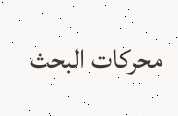محركات البحث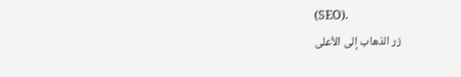(SEO).
زر الذهاب إلى الأعلى